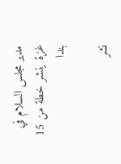مدير مجلس السلام في غزة ينشر خطة من 15 بندا

نشر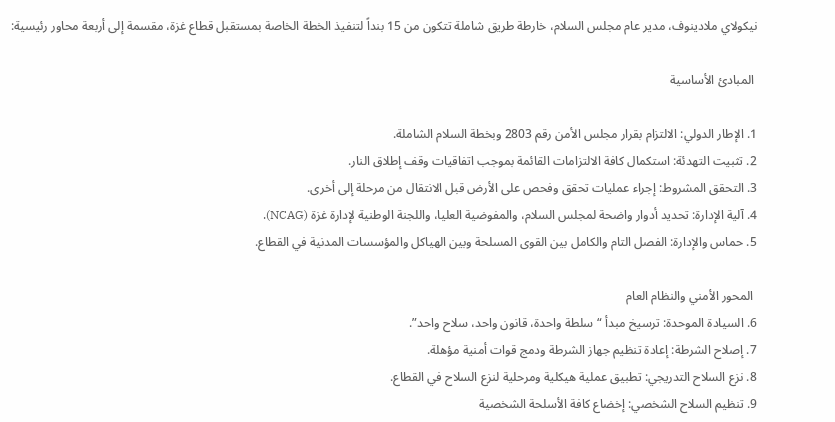نيكولاي ملادينوف، مدير عام مجلس السلام، خارطة طريق شاملة تتكون من 15 بنداً لتنفيذ الخطة الخاصة بمستقبل قطاع غزة، مقسمة إلى أربعة محاور رئيسية:

 المبادئ الأساسية

1. الإطار الدولي: الالتزام بقرار مجلس الأمن رقم 2803 وبخطة السلام الشاملة.
2. تثبيت التهدئة: استكمال كافة الالتزامات القائمة بموجب اتفاقيات وقف إطلاق النار.
3. التحقق المشروط: إجراء عمليات تحقق وفحص على الأرض قبل الانتقال من مرحلة إلى أخرى.
4. آلية الإدارة: تحديد أدوار واضحة لمجلس السلام، والمفوضية العليا، واللجنة الوطنية لإدارة غزة (NCAG).
5. حماس والإدارة: الفصل التام والكامل بين القوى المسلحة وبين الهياكل والمؤسسات المدنية في القطاع.

 المحور الأمني والنظام العام
6. السيادة الموحدة: ترسيخ مبدأ “سلطة واحدة، قانون واحد، سلاح واحد”.
7. إصلاح الشرطة: إعادة تنظيم جهاز الشرطة ودمج قوات أمنية مؤهلة.
8. نزع السلاح التدريجي: تطبيق عملية هيكلية ومرحلية لنزع السلاح في القطاع.
9. تنظيم السلاح الشخصي: إخضاع كافة الأسلحة الشخصية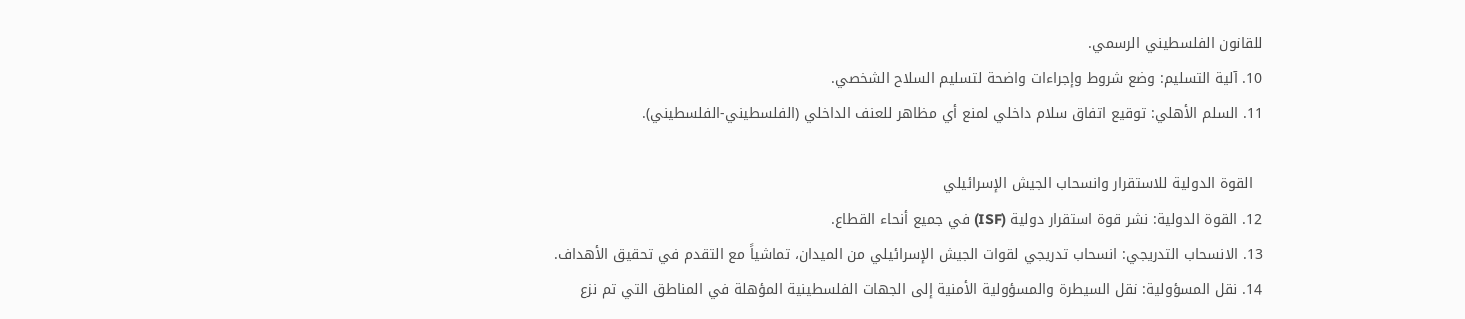للقانون الفلسطيني الرسمي.
10. آلية التسليم: وضع شروط وإجراءات واضحة لتسليم السلاح الشخصي.
11. السلم الأهلي: توقيع اتفاق سلام داخلي لمنع أي مظاهر للعنف الداخلي (الفلسطيني-الفلسطيني).

  القوة الدولية للاستقرار وانسحاب الجيش الإسرائيلي
12. القوة الدولية: نشر قوة استقرار دولية (ISF) في جميع أنحاء القطاع.
13. الانسحاب التدريجي: انسحاب تدريجي لقوات الجيش الإسرائيلي من الميدان، تماشياً مع التقدم في تحقيق الأهداف.
14. نقل المسؤولية: نقل السيطرة والمسؤولية الأمنية إلى الجهات الفلسطينية المؤهلة في المناطق التي تم نزع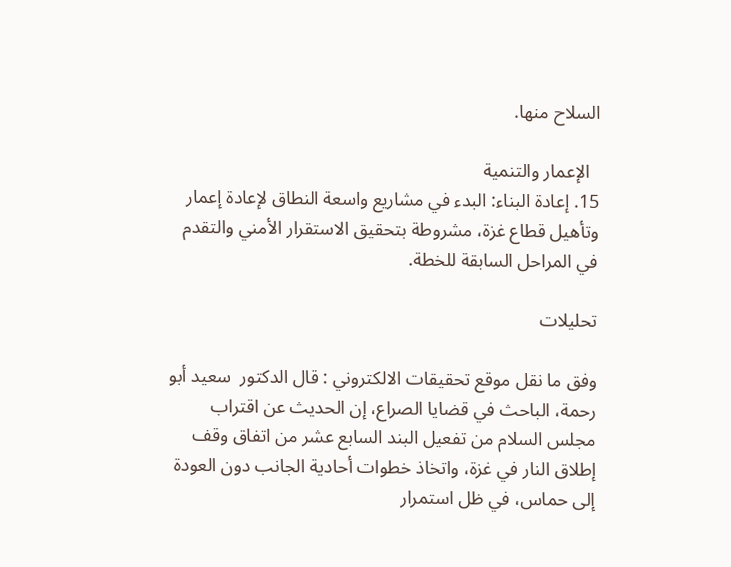السلاح منها.

  الإعمار والتنمية
15. إعادة البناء: البدء في مشاريع واسعة النطاق لإعادة إعمار وتأهيل قطاع غزة، مشروطة بتحقيق الاستقرار الأمني والتقدم في المراحل السابقة للخطة.

تحليلات

وفق ما نقل موقع تحقيقات الالكتروني : قال الدكتور  سعيد أبو رحمة، الباحث في قضايا الصراع، إن الحديث عن اقتراب مجلس السلام من تفعيل البند السابع عشر من اتفاق وقف إطلاق النار في غزة، واتخاذ خطوات أحادية الجانب دون العودة إلى حماس، في ظل استمرار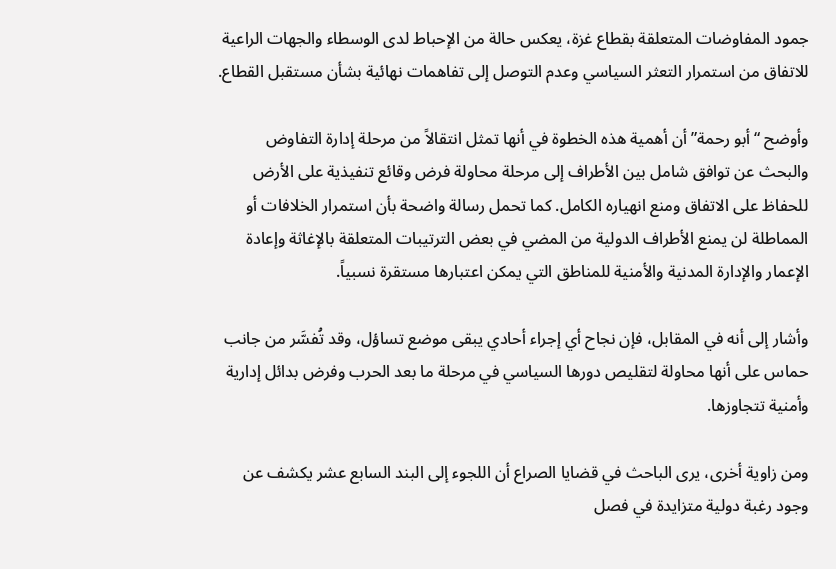جمود المفاوضات المتعلقة بقطاع غزة، يعكس حالة من الإحباط لدى الوسطاء والجهات الراعية للاتفاق من استمرار التعثر السياسي وعدم التوصل إلى تفاهمات نهائية بشأن مستقبل القطاع.

وأوضح “أبو رحمة” أن أهمية هذه الخطوة في أنها تمثل انتقالاً من مرحلة إدارة التفاوض والبحث عن توافق شامل بين الأطراف إلى مرحلة محاولة فرض وقائع تنفيذية على الأرض للحفاظ على الاتفاق ومنع انهياره الكامل. كما تحمل رسالة واضحة بأن استمرار الخلافات أو المماطلة لن يمنع الأطراف الدولية من المضي في بعض الترتيبات المتعلقة بالإغاثة وإعادة الإعمار والإدارة المدنية والأمنية للمناطق التي يمكن اعتبارها مستقرة نسبياً.

وأشار إلى أنه في المقابل، فإن نجاح أي إجراء أحادي يبقى موضع تساؤل، وقد تُفسَّر من جانب حماس على أنها محاولة لتقليص دورها السياسي في مرحلة ما بعد الحرب وفرض بدائل إدارية وأمنية تتجاوزها.

ومن زاوية أخرى، يرى الباحث في قضايا الصراع أن اللجوء إلى البند السابع عشر يكشف عن وجود رغبة دولية متزايدة في فصل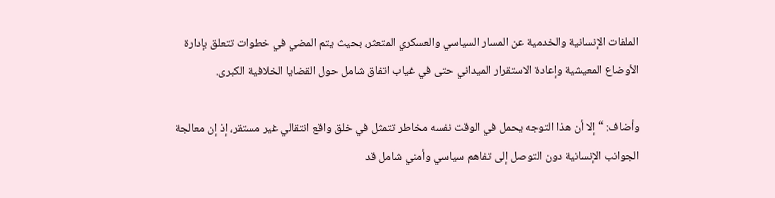الملفات الإنسانية والخدمية عن المسار السياسي والعسكري المتعثر، بحيث يتم المضي في خطوات تتعلق بإدارة الأوضاع المعيشية وإعادة الاستقرار الميداني حتى في غياب اتفاق شامل حول القضايا الخلافية الكبرى.

وأضاف: “إلا أن هذا التوجه يحمل في الوقت نفسه مخاطر تتمثل في خلق واقع انتقالي غير مستقر، إذ إن معالجة الجوانب الإنسانية دون التوصل إلى تفاهم سياسي وأمني شامل قد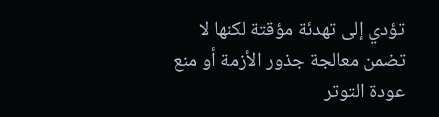تؤدي إلى تهدئة مؤقتة لكنها لا تضمن معالجة جذور الأزمة أو منع عودة التوتر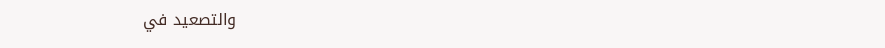والتصعيد في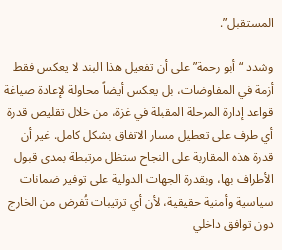المستقبل”.

وشدد “أبو رحمة” على أن تفعيل هذا البند لا يعكس فقط أزمة في المفاوضات، بل يعكس أيضاً محاولة لإعادة صياغة قواعد إدارة المرحلة المقبلة في غزة، من خلال تقليص قدرة أي طرف على تعطيل مسار الاتفاق بشكل كامل. غير أن قدرة هذه المقاربة على النجاح ستظل مرتبطة بمدى قبول الأطراف بها، وبقدرة الجهات الدولية على توفير ضمانات سياسية وأمنية حقيقية، لأن أي ترتيبات تُفرض من الخارج دون توافق داخلي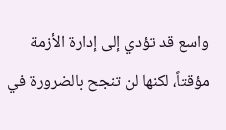واسع قد تؤدي إلى إدارة الأزمة مؤقتاً، لكنها لن تنجح بالضرورة في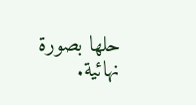حلها بصورة نهائية.